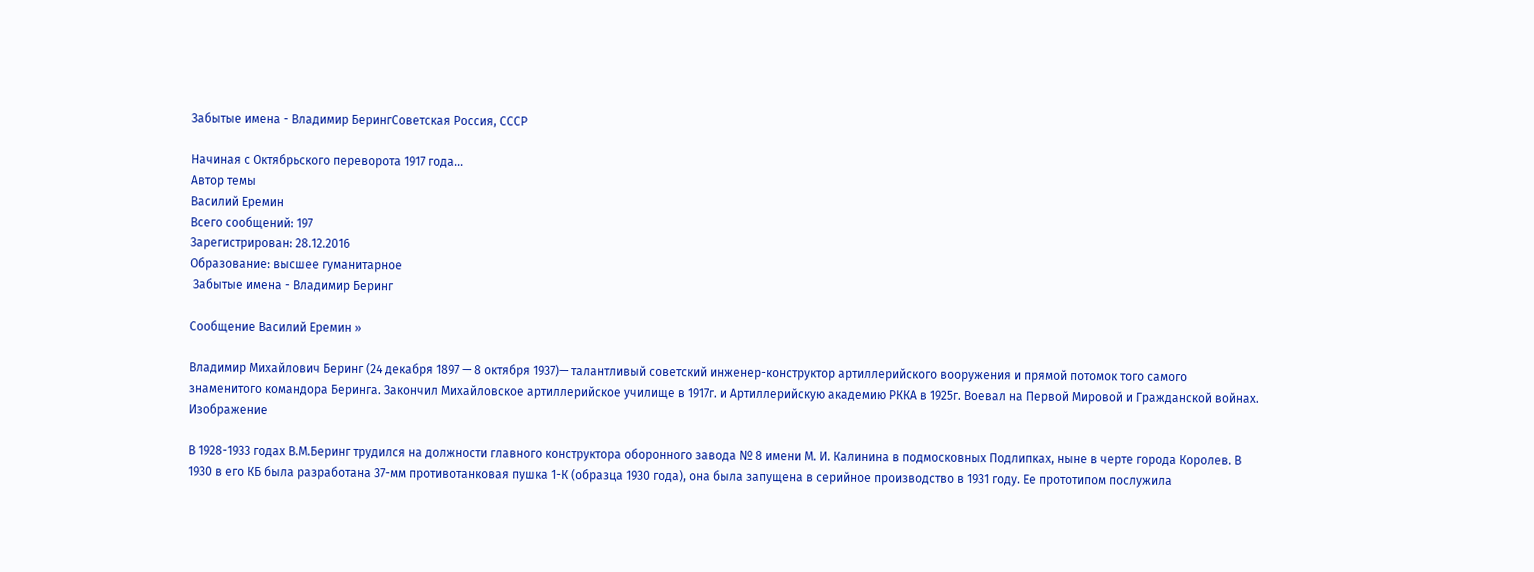Забытые имена - Владимир БерингСоветская Россия, СССР

Начиная с Октябрьского переворота 1917 года...
Автор темы
Василий Еремин
Всего сообщений: 197
Зарегистрирован: 28.12.2016
Образование: высшее гуманитарное
 Забытые имена - Владимир Беринг

Сообщение Василий Еремин »

Владимир Михайлович Беринг (24 декабря 1897 — 8 октября 1937)— талантливый советский инженер-конструктор артиллерийского вооружения и прямой потомок того самого знаменитого командора Беринга. Закончил Михайловское артиллерийское училище в 1917г. и Артиллерийскую академию РККА в 1925г. Воевал на Первой Мировой и Гражданской войнах.
Изображение

В 1928-1933 годах В.М.Беринг трудился на должности главного конструктора оборонного завода № 8 имени М. И. Калинина в подмосковных Подлипках, ныне в черте города Королев. В 1930 в его КБ была разработана 37-мм противотанковая пушка 1-К (образца 1930 года), она была запущена в серийное производство в 1931 году. Ее прототипом послужила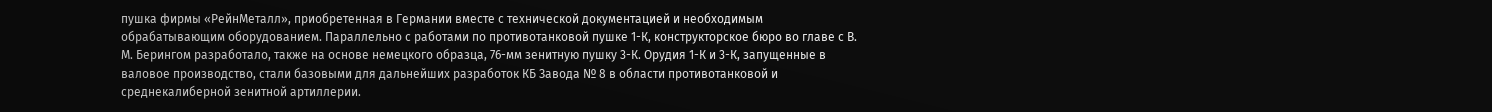пушка фирмы «РейнМеталл», приобретенная в Германии вместе с технической документацией и необходимым обрабатывающим оборудованием. Параллельно с работами по противотанковой пушке 1-К, конструкторское бюро во главе с В. М. Берингом разработало, также на основе немецкого образца, 76-мм зенитную пушку 3-К. Орудия 1-К и 3-К, запущенные в валовое производство, стали базовыми для дальнейших разработок КБ Завода № 8 в области противотанковой и среднекалиберной зенитной артиллерии.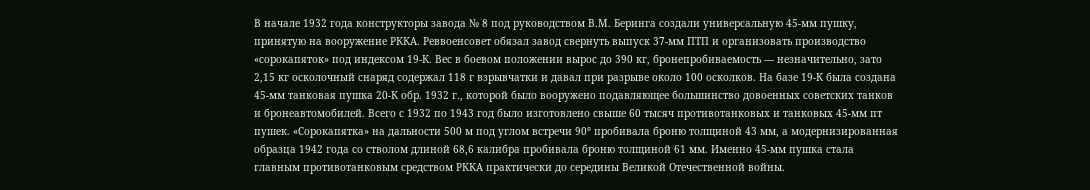В начале 1932 года конструкторы завода № 8 под руководством В.М. Беринга создали универсальную 45-мм пушку, принятую на вооружение РККА. Реввоенсовет обязал завод свернуть выпуск 37-мм ПТП и организовать производство «сорокапяток» под индексом 19-К. Вес в боевом положении вырос до 390 кг, бронепробиваемость — незначительно, зато 2,15 кг осколочный снаряд содержал 118 г взрывчатки и давал при разрыве около 100 осколков. На базе 19-К была создана 45-мм танковая пушка 20-К обр. 1932 г., которой было вооружено подавляющее большинство довоенных советских танков и бронеавтомобилей. Всего с 1932 по 1943 год было изготовлено свыше 60 тысяч противотанковых и танковых 45-мм пт пушек. «Сорокапятка» на дальности 500 м под углом встречи 90° пробивала броню толщиной 43 мм, а модернизированная образца 1942 года со стволом длиной 68,6 калибра пробивала броню толщиной 61 мм. Именно 45-мм пушка стала главным противотанковым средством РККА практически до середины Великой Отечественной войны.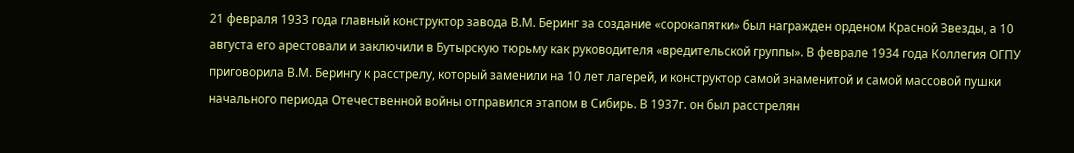21 февраля 1933 года главный конструктор завода В.М. Беринг за создание «сорокапятки» был награжден орденом Красной Звезды, а 10 августа его арестовали и заключили в Бутырскую тюрьму как руководителя «вредительской группы». В феврале 1934 года Коллегия ОГПУ приговорила В.М. Берингу к расстрелу, который заменили на 10 лет лагерей, и конструктор самой знаменитой и самой массовой пушки начального периода Отечественной войны отправился этапом в Сибирь. В 1937г. он был расстрелян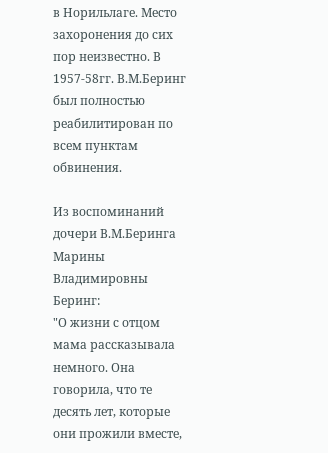в Норильлаге. Место захоронения до сих пор неизвестно. В 1957-58гг. В.М.Беринг был полностью реабилитирован по всем пунктам обвинения.

Из воспоминаний дочери В.М.Беринга Марины Владимировны Беринг:
"О жизни с отцом мама рассказывала немного. Она говорила, что те десять лет, которые они прожили вместе,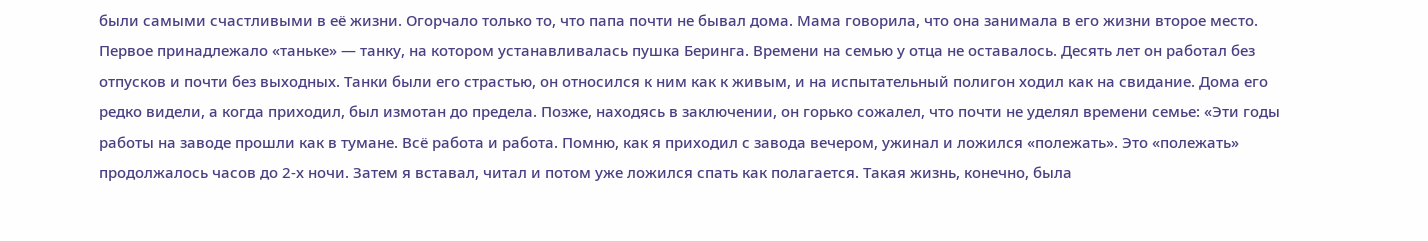были самыми счастливыми в её жизни. Огорчало только то, что папа почти не бывал дома. Мама говорила, что она занимала в его жизни второе место. Первое принадлежало «таньке» — танку, на котором устанавливалась пушка Беринга. Времени на семью у отца не оставалось. Десять лет он работал без отпусков и почти без выходных. Танки были его страстью, он относился к ним как к живым, и на испытательный полигон ходил как на свидание. Дома его редко видели, а когда приходил, был измотан до предела. Позже, находясь в заключении, он горько сожалел, что почти не уделял времени семье: «Эти годы работы на заводе прошли как в тумане. Всё работа и работа. Помню, как я приходил с завода вечером, ужинал и ложился «полежать». Это «полежать» продолжалось часов до 2-х ночи. Затем я вставал, читал и потом уже ложился спать как полагается. Такая жизнь, конечно, была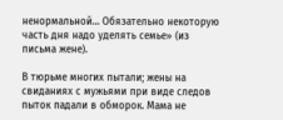ненормальной… Обязательно некоторую часть дня надо уделять семье» (из письма жене).

В тюрьме многих пытали; жены на свиданиях с мужьями при виде следов пыток падали в обморок. Мама не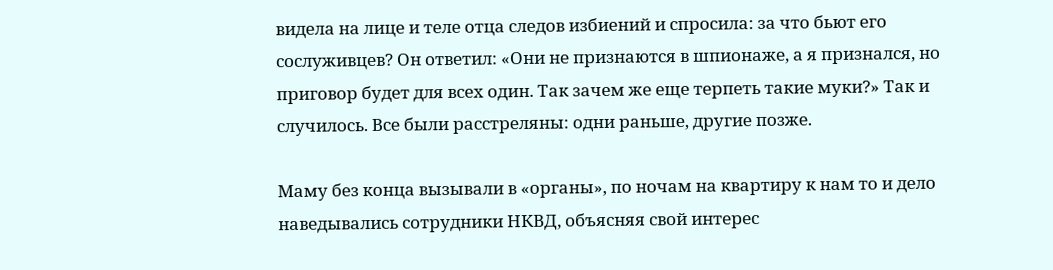видела на лице и теле отца следов избиений и спросила: за что бьют его сослуживцев? Он ответил: «Они не признаются в шпионаже, а я признался, но приговор будет для всех один. Так зачем же еще терпеть такие муки?» Так и случилось. Все были расстреляны: одни раньше, другие позже.

Маму без конца вызывали в «органы», по ночам на квартиру к нам то и дело наведывались сотрудники НКВД, объясняя свой интерес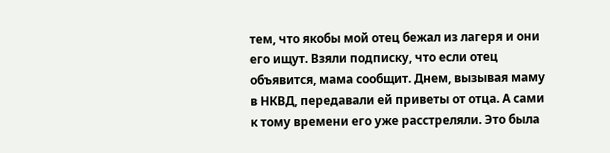тем, что якобы мой отец бежал из лагеря и они его ищут. Взяли подписку, что если отец объявится, мама сообщит. Днем, вызывая маму в НКВД, передавали ей приветы от отца. А сами к тому времени его уже расстреляли. Это была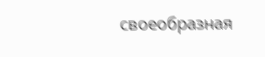своеобразная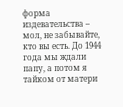форма издевательства – мол, не забывайте, кто вы есть. До 1944 года мы ждали папу, а потом я тайком от матери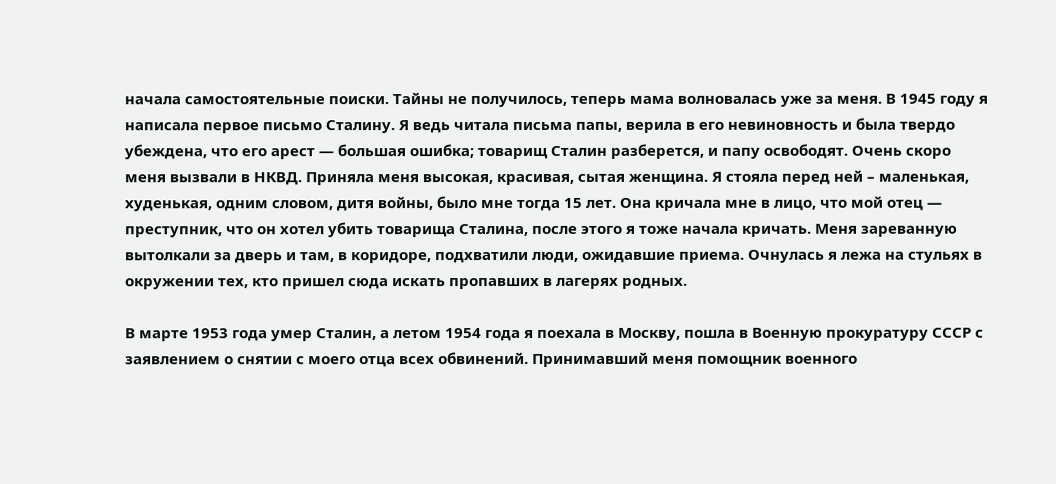начала самостоятельные поиски. Тайны не получилось, теперь мама волновалась уже за меня. В 1945 году я написала первое письмо Сталину. Я ведь читала письма папы, верила в его невиновность и была твердо убеждена, что его арест — большая ошибка; товарищ Сталин разберется, и папу освободят. Очень скоро меня вызвали в НКВД. Приняла меня высокая, красивая, сытая женщина. Я стояла перед ней – маленькая, худенькая, одним словом, дитя войны, было мне тогда 15 лет. Она кричала мне в лицо, что мой отец — преступник, что он хотел убить товарища Сталина, после этого я тоже начала кричать. Меня зареванную вытолкали за дверь и там, в коридоре, подхватили люди, ожидавшие приема. Очнулась я лежа на стульях в окружении тех, кто пришел сюда искать пропавших в лагерях родных.

В марте 1953 года умер Сталин, а летом 1954 года я поехала в Москву, пошла в Военную прокуратуру СССР с заявлением о снятии с моего отца всех обвинений. Принимавший меня помощник военного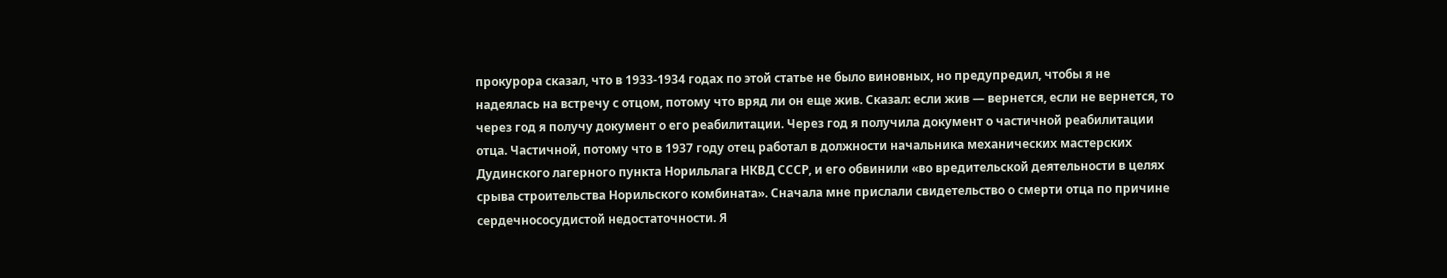прокурора сказал, что в 1933-1934 годах по этой статье не было виновных, но предупредил, чтобы я не надеялась на встречу с отцом, потому что вряд ли он еще жив. Сказал: если жив — вернется, если не вернется, то через год я получу документ о его реабилитации. Через год я получила документ о частичной реабилитации отца. Частичной, потому что в 1937 году отец работал в должности начальника механических мастерских Дудинского лагерного пункта Норильлага НКВД СССР, и его обвинили «во вредительской деятельности в целях срыва строительства Норильского комбината». Сначала мне прислали свидетельство о смерти отца по причине сердечнососудистой недостаточности. Я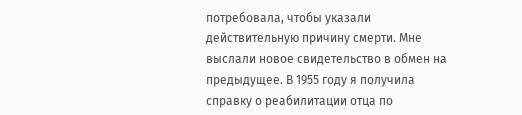потребовала, чтобы указали действительную причину смерти. Мне выслали новое свидетельство в обмен на предыдущее. В 1955 году я получила справку о реабилитации отца по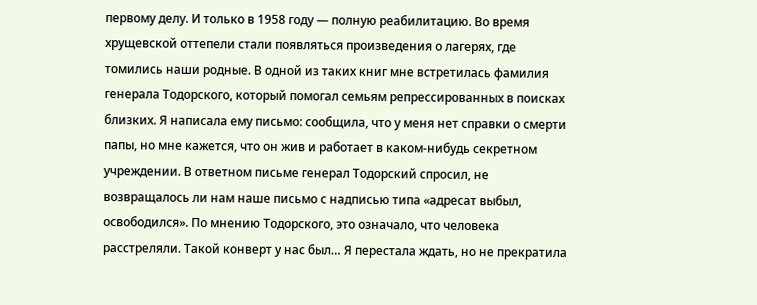первому делу. И только в 1958 году — полную реабилитацию. Во время хрущевской оттепели стали появляться произведения о лагерях, где томились наши родные. В одной из таких книг мне встретилась фамилия генерала Тодорского, который помогал семьям репрессированных в поисках близких. Я написала ему письмо: сообщила, что у меня нет справки о смерти папы, но мне кажется, что он жив и работает в каком-нибудь секретном учреждении. В ответном письме генерал Тодорский спросил, не возвращалось ли нам наше письмо с надписью типа «адресат выбыл, освободился». По мнению Тодорского, это означало, что человека расстреляли. Такой конверт у нас был… Я перестала ждать, но не прекратила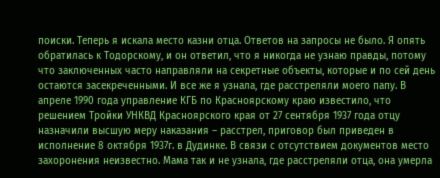поиски. Теперь я искала место казни отца. Ответов на запросы не было. Я опять обратилась к Тодорскому, и он ответил, что я никогда не узнаю правды, потому что заключенных часто направляли на секретные объекты, которые и по сей день остаются засекреченными. И все же я узнала, где расстреляли моего папу. В апреле 1990 года управление КГБ по Красноярскому краю известило, что решением Тройки УНКВД Красноярского края от 27 сентября 1937 года отцу назначили высшую меру наказания – расстрел, приговор был приведен в исполнение 8 октября 1937г. в Дудинке. В связи с отсутствием документов место захоронения неизвестно. Мама так и не узнала, где расстреляли отца, она умерла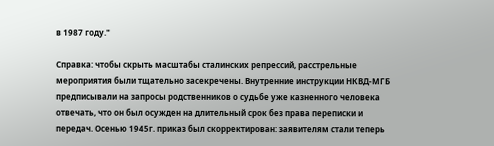в 1987 году."

Справка: чтобы скрыть масштабы сталинских репрессий, расстрельные мероприятия были тщательно засекречены. Внутренние инструкции НКВД-МГБ предписывали на запросы родственников о судьбе уже казненного человека отвечать, что он был осужден на длительный срок без права переписки и передач. Осенью 1945г. приказ был скорректирован: заявителям стали теперь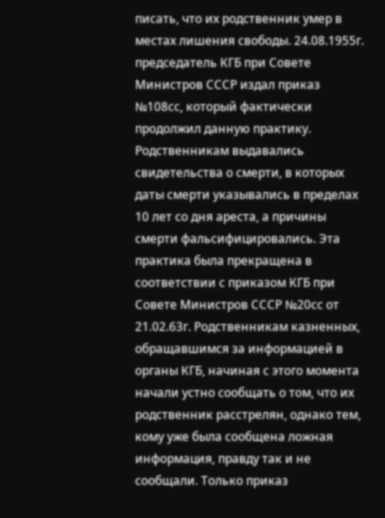писать, что их родственник умер в местах лишения свободы. 24.08.1955г. председатель КГБ при Совете Министров СССР издал приказ №108сс, который фактически продолжил данную практику. Родственникам выдавались свидетельства о смерти, в которых даты смерти указывались в пределах 10 лет со дня ареста, а причины смерти фальсифицировались. Эта практика была прекращена в соответствии с приказом КГБ при Совете Министров СССР №20сс от 21.02.63г. Родственникам казненных, обращавшимся за информацией в органы КГБ, начиная с этого момента начали устно сообщать о том, что их родственник расстрелян, однако тем, кому уже была сообщена ложная информация, правду так и не сообщали. Только приказ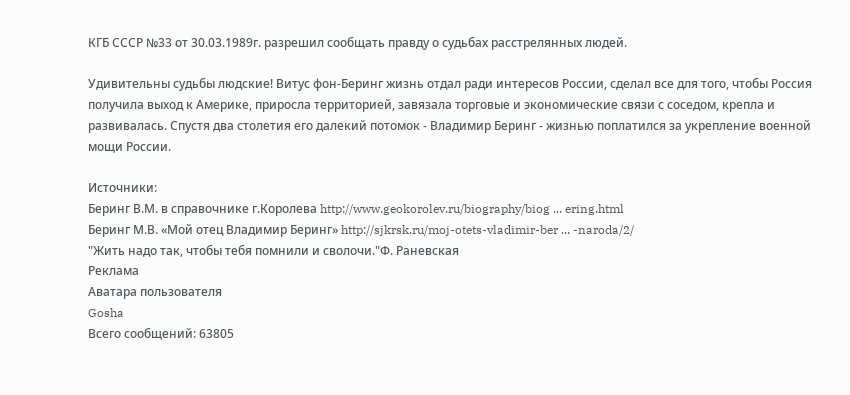КГБ СССР №33 от 30.03.1989г. разрешил сообщать правду о судьбах расстрелянных людей.

Удивительны судьбы людские! Витус фон-Беринг жизнь отдал ради интересов России, сделал все для того, чтобы Россия получила выход к Америке, приросла территорией, завязала торговые и экономические связи с соседом, крепла и развивалась. Спустя два столетия его далекий потомок - Владимир Беринг - жизнью поплатился за укрепление военной мощи России.

Источники:
Беринг В.М. в справочнике г.Королева http://www.geokorolev.ru/biography/biog ... ering.html
Беринг М.В. «Мой отец Владимир Беринг» http://sjkrsk.ru/moj-otets-vladimir-ber ... -naroda/2/
"Жить надо так, чтобы тебя помнили и сволочи."Ф. Раневская
Реклама
Аватара пользователя
Gosha
Всего сообщений: 63805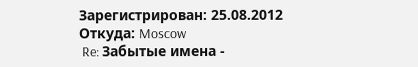Зарегистрирован: 25.08.2012
Откуда: Moscow
 Re: Забытые имена -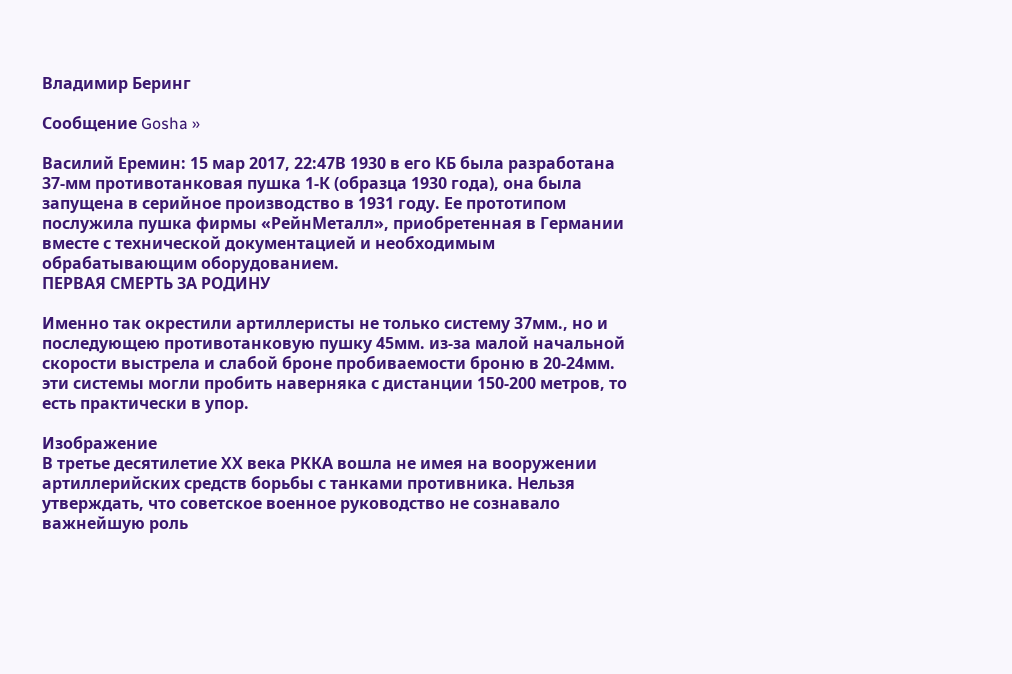Владимир Беринг

Сообщение Gosha »

Василий Еремин: 15 мар 2017, 22:47В 1930 в его КБ была разработана 37-мм противотанковая пушка 1-К (образца 1930 года), она была запущена в серийное производство в 1931 году. Ее прототипом послужила пушка фирмы «РейнМеталл», приобретенная в Германии вместе с технической документацией и необходимым обрабатывающим оборудованием.
ПЕРВАЯ СМЕРТЬ ЗА РОДИНУ

Именно так окрестили артиллеристы не только систему 37мм., но и последующею противотанковую пушку 45мм. из-за малой начальной скорости выстрела и слабой броне пробиваемости броню в 20-24мм. эти системы могли пробить наверняка с дистанции 150-200 метров, то есть практически в упор.

Изображение
В третье десятилетие ХХ века РККА вошла не имея на вооружении артиллерийских средств борьбы с танками противника. Нельзя утверждать, что советское военное руководство не сознавало важнейшую роль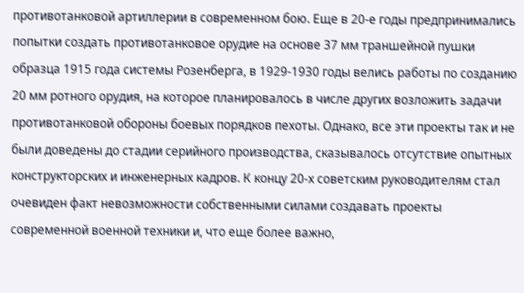противотанковой артиллерии в современном бою. Еще в 20-е годы предпринимались попытки создать противотанковое орудие на основе 37 мм траншейной пушки образца 1915 года системы Розенберга, в 1929-1930 годы велись работы по созданию 20 мм ротного орудия, на которое планировалось в числе других возложить задачи противотанковой обороны боевых порядков пехоты. Однако, все эти проекты так и не были доведены до стадии серийного производства, сказывалось отсутствие опытных конструкторских и инженерных кадров. К концу 20-х советским руководителям стал очевиден факт невозможности собственными силами создавать проекты современной военной техники и, что еще более важно,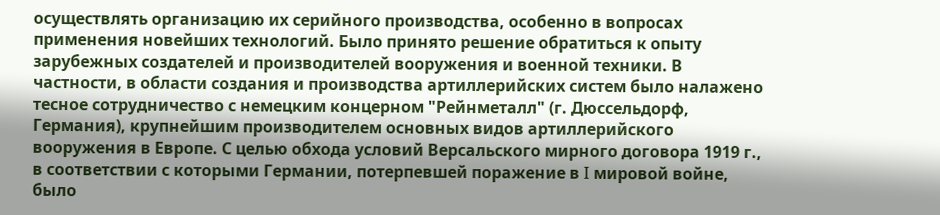осуществлять организацию их серийного производства, особенно в вопросах применения новейших технологий. Было принято решение обратиться к опыту зарубежных создателей и производителей вооружения и военной техники. В частности, в области создания и производства артиллерийских систем было налажено тесное сотрудничество с немецким концерном "Рейнметалл" (г. Дюссельдорф, Германия), крупнейшим производителем основных видов артиллерийского вооружения в Европе. С целью обхода условий Версальского мирного договора 1919 г., в соответствии с которыми Германии, потерпевшей поражение в I мировой войне, было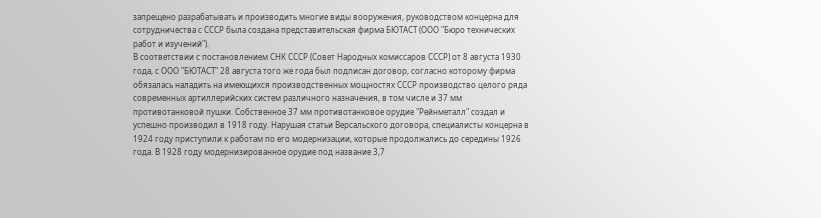запрещено разрабатывать и производить многие виды вооружения, руководством концерна для сотрудничества с СССР была создана представительская фирма БЮТАСТ (ООО "Бюро технических работ и изучений").
В соответствии с постановлением СНК СССР (Совет Народных комиссаров СССР) от 8 августа 1930 года, с ООО "БЮТАСТ" 28 августа того же года был подписан договор, согласно которому фирма обязалась наладить на имеющихся производственных мощностях СССР производство целого ряда современных артиллерийских систем различного назначения, в том числе и 37 мм противотанковой пушки. Собственное 37 мм противотанковое орудие "Рейнметалл" создал и успешно производил в 1918 году. Нарушая статьи Версальского договора, специалисты концерна в 1924 году приступили к работам по его модернизации, которые продолжались до середины 1926 года. В 1928 году модернизированное орудие под название 3,7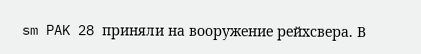sm PAK 28 приняли на вооружение рейхсвера. В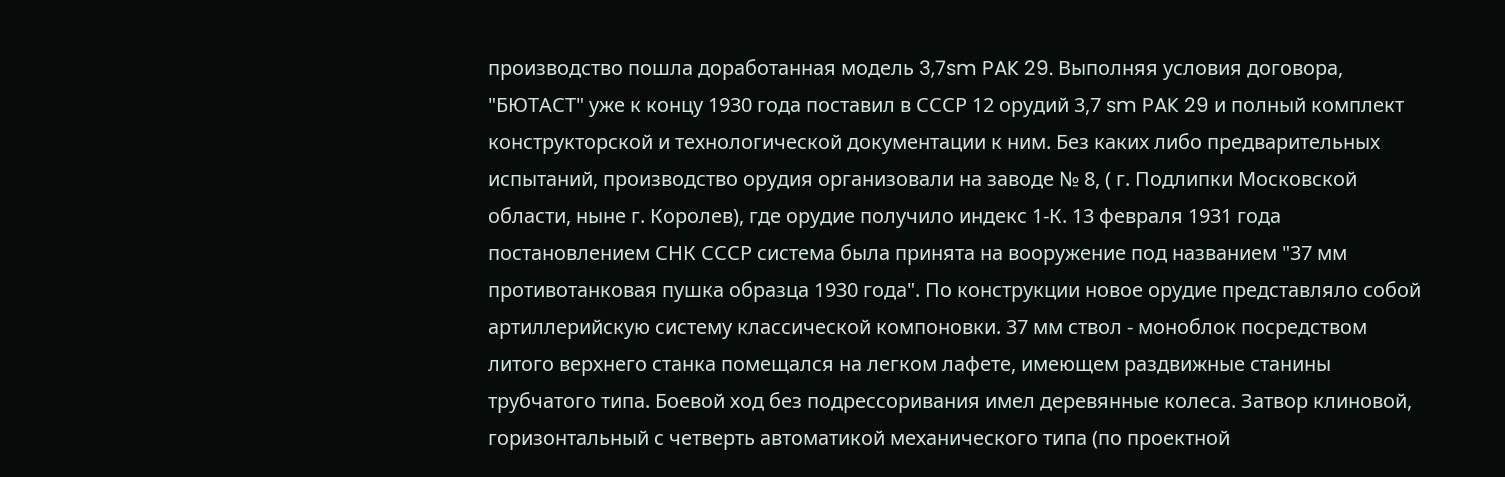производство пошла доработанная модель 3,7sm PAK 29. Выполняя условия договора, "БЮТАСТ" уже к концу 1930 года поставил в СССР 12 орудий 3,7 sm PAK 29 и полный комплект конструкторской и технологической документации к ним. Без каких либо предварительных испытаний, производство орудия организовали на заводе № 8, ( г. Подлипки Московской области, ныне г. Королев), где орудие получило индекс 1-К. 13 февраля 1931 года постановлением СНК СССР система была принята на вооружение под названием "37 мм противотанковая пушка образца 1930 года". По конструкции новое орудие представляло собой артиллерийскую систему классической компоновки. 37 мм ствол - моноблок посредством литого верхнего станка помещался на легком лафете, имеющем раздвижные станины трубчатого типа. Боевой ход без подрессоривания имел деревянные колеса. Затвор клиновой, горизонтальный с четверть автоматикой механического типа (по проектной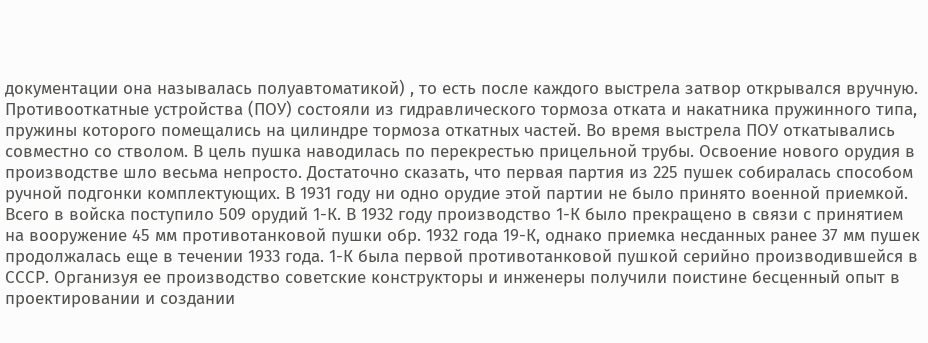документации она называлась полуавтоматикой) , то есть после каждого выстрела затвор открывался вручную. Противооткатные устройства (ПОУ) состояли из гидравлического тормоза отката и накатника пружинного типа, пружины которого помещались на цилиндре тормоза откатных частей. Во время выстрела ПОУ откатывались совместно со стволом. В цель пушка наводилась по перекрестью прицельной трубы. Освоение нового орудия в производстве шло весьма непросто. Достаточно сказать, что первая партия из 225 пушек собиралась способом ручной подгонки комплектующих. В 1931 году ни одно орудие этой партии не было принято военной приемкой. Всего в войска поступило 509 орудий 1-К. В 1932 году производство 1-К было прекращено в связи с принятием на вооружение 45 мм противотанковой пушки обр. 1932 года 19-К, однако приемка несданных ранее 37 мм пушек продолжалась еще в течении 1933 года. 1-К была первой противотанковой пушкой серийно производившейся в СССР. Организуя ее производство советские конструкторы и инженеры получили поистине бесценный опыт в проектировании и создании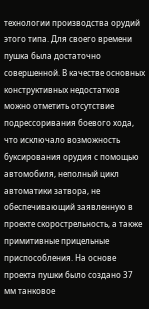технологии производства орудий этого типа. Для своего времени пушка была достаточно совершенной. В качестве основных конструктивных недостатков можно отметить отсутствие подрессоривания боевого хода, что исключало возможность буксирования орудия с помощью автомобиля, неполный цикл автоматики затвора, не обеспечивающий заявленную в проекте скорострельность, а также примитивные прицельные приспособления. На основе проекта пушки было создано 37 мм танковое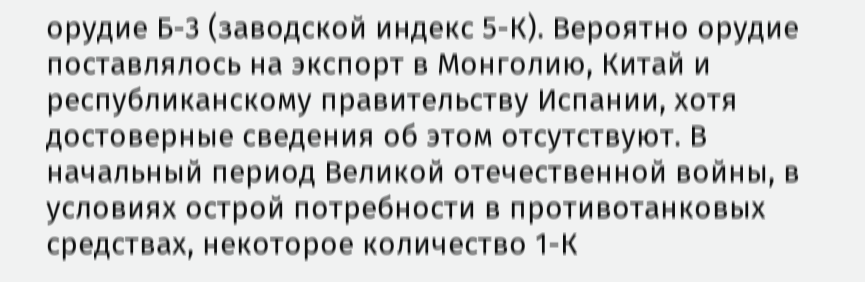орудие Б-3 (заводской индекс 5-К). Вероятно орудие поставлялось на экспорт в Монголию, Китай и республиканскому правительству Испании, хотя достоверные сведения об этом отсутствуют. В начальный период Великой отечественной войны, в условиях острой потребности в противотанковых средствах, некоторое количество 1-К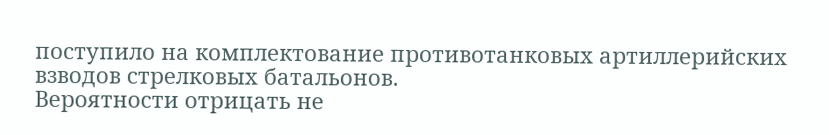поступило на комплектование противотанковых артиллерийских взводов стрелковых батальонов.
Вероятности отрицать не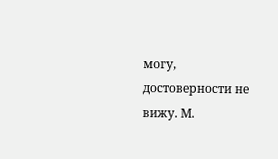могу, достоверности не вижу. М.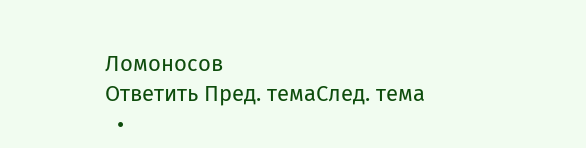Ломоносов
Ответить Пред. темаСлед. тема
  •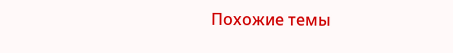Похожие темы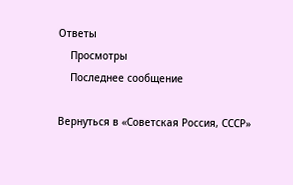Ответы
    Просмотры
    Последнее сообщение

Вернуться в «Советская Россия, СССР»